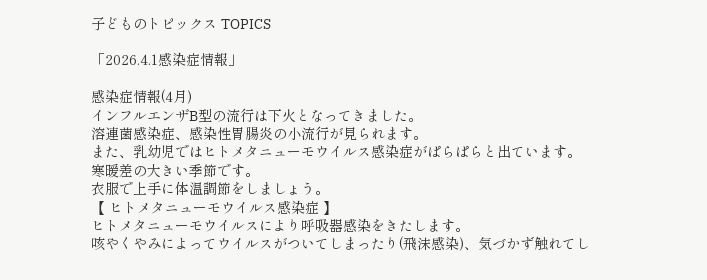子どものトピックス TOPICS

「2026.4.1感染症情報」

感染症情報(4月)
インフルエンザB型の流行は下火となってきました。
溶連菌感染症、感染性胃腸炎の小流行が見られます。
また、乳幼児ではヒトメタニューモウイルス感染症がぱらぱらと出ています。
寒暖差の大きい季節です。
衣服で上手に体温調節をしましょう。
【 ヒトメタニューモウイルス感染症 】
ヒトメタニューモウイルスにより呼吸器感染をきたします。
咳やくやみによってウイルスがついてしまったり(飛沫感染)、気づかず触れてし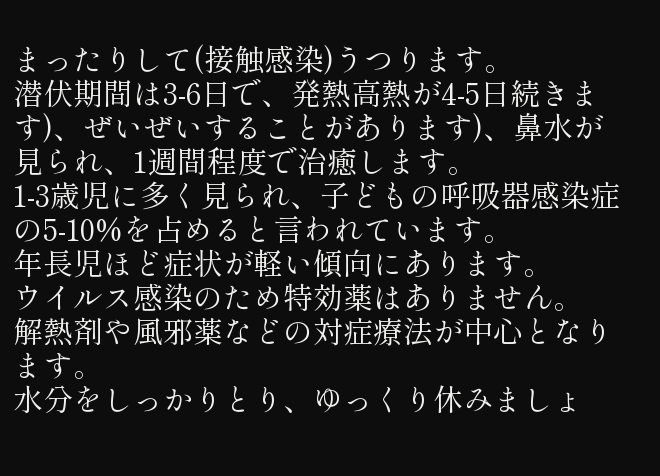まったりして(接触感染)うつります。
潜伏期間は3-6日で、発熱高熱が4-5日続きます)、ぜいぜいすることがあります)、鼻水が見られ、1週間程度で治癒します。
1-3歳児に多く見られ、子どもの呼吸器感染症の5-10%を占めると言われています。
年長児ほど症状が軽い傾向にあります。
ウイルス感染のため特効薬はありません。
解熱剤や風邪薬などの対症療法が中心となります。
水分をしっかりとり、ゆっくり休みましょ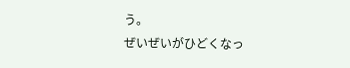う。
ぜいぜいがひどくなっ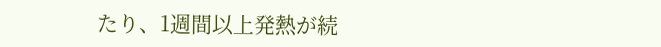たり、1週間以上発熱が続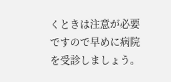くときは注意が必要ですので早めに病院を受診しましょう。